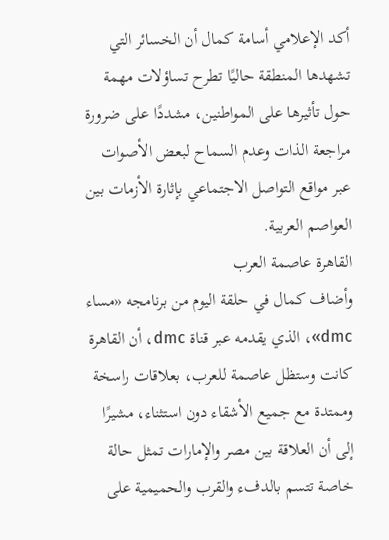أكد الإعلامي أسامة كمال أن الخسائر التي تشهدها المنطقة حاليًا تطرح تساؤلات مهمة حول تأثيرها على المواطنين، مشددًا على ضرورة مراجعة الذات وعدم السماح لبعض الأصوات عبر مواقع التواصل الاجتماعي بإثارة الأزمات بين العواصم العربية.
القاهرة عاصمة العرب
وأضاف كمال في حلقة اليوم من برنامجه «مساء dmc»، الذي يقدمه عبر قناة dmc، أن القاهرة كانت وستظل عاصمة للعرب، بعلاقات راسخة وممتدة مع جميع الأشقاء دون استثناء، مشيرًا إلى أن العلاقة بين مصر والإمارات تمثل حالة خاصة تتسم بالدفء والقرب والحميمية على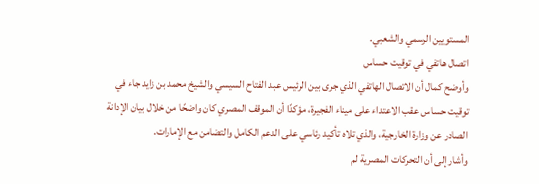المستويين الرسمي والشعبي.
اتصال هاتفي في توقيت حساس
وأوضح كمال أن الاتصال الهاتفي الذي جرى بين الرئيس عبد الفتاح السيسي والشيخ محمد بن زايد جاء في توقيت حساس عقب الاعتداء على ميناء الفجيرة، مؤكدًا أن الموقف المصري كان واضحًا من خلال بيان الإدانة الصادر عن وزارة الخارجية، والذي تلاه تأكيد رئاسي على الدعم الكامل والتضامن مع الإمارات.
وأشار إلى أن التحركات المصرية لم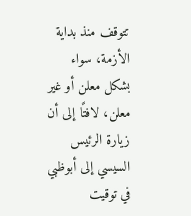تتوقف منذ بداية الأزمة، سواء بشكل معلن أو غير معلن، لافتًا إلى أن زيارة الرئيس السيسي إلى أبوظبي في توقيت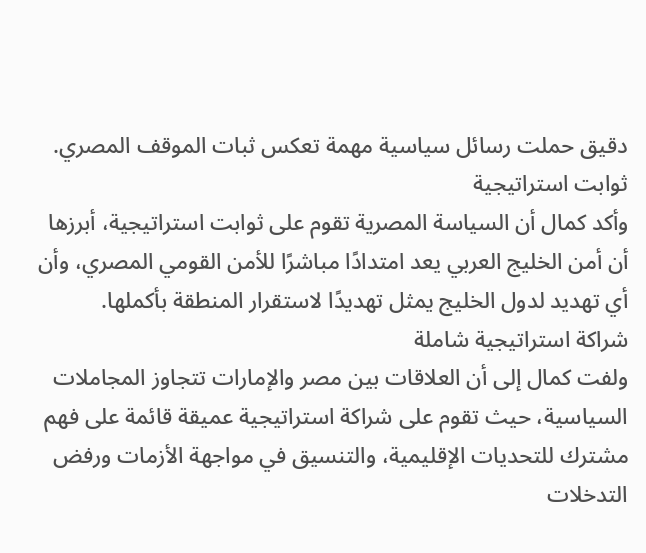دقيق حملت رسائل سياسية مهمة تعكس ثبات الموقف المصري.
ثوابت استراتيجية
وأكد كمال أن السياسة المصرية تقوم على ثوابت استراتيجية، أبرزها أن أمن الخليج العربي يعد امتدادًا مباشرًا للأمن القومي المصري، وأن أي تهديد لدول الخليج يمثل تهديدًا لاستقرار المنطقة بأكملها.
شراكة استراتيجية شاملة
ولفت كمال إلى أن العلاقات بين مصر والإمارات تتجاوز المجاملات السياسية، حيث تقوم على شراكة استراتيجية عميقة قائمة على فهم مشترك للتحديات الإقليمية، والتنسيق في مواجهة الأزمات ورفض التدخلات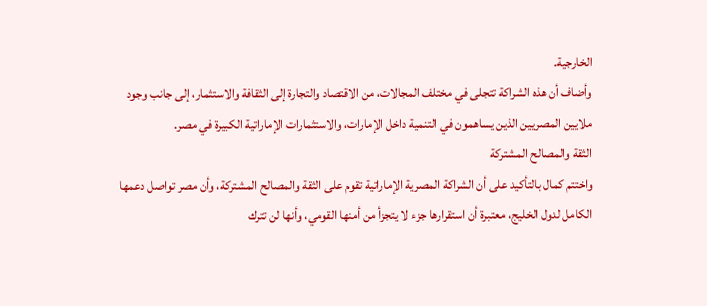الخارجية.
وأضاف أن هذه الشراكة تتجلى في مختلف المجالات، من الاقتصاد والتجارة إلى الثقافة والاستثمار، إلى جانب وجود ملايين المصريين الذين يساهمون في التنمية داخل الإمارات، والاستثمارات الإماراتية الكبيرة في مصر.
الثقة والمصالح المشتركة
واختتم كمال بالتأكيد على أن الشراكة المصرية الإماراتية تقوم على الثقة والمصالح المشتركة، وأن مصر تواصل دعمها الكامل لدول الخليج، معتبرة أن استقرارها جزء لا يتجزأ من أمنها القومي، وأنها لن تترك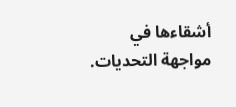أشقاءها في مواجهة التحديات.